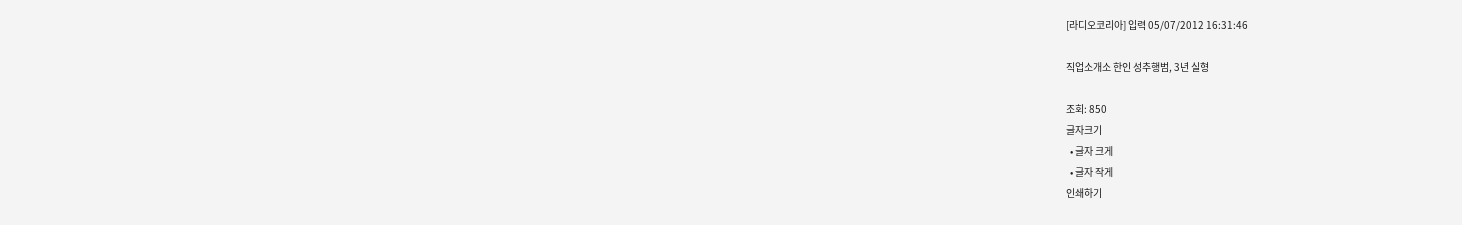[라디오코리아] 입력 05/07/2012 16:31:46

직업소개소 한인 성추행범, 3년 실형

조회: 850
글자크기
  • 글자 크게
  • 글자 작게
인쇄하기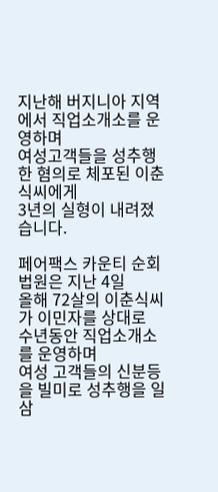지난해 버지니아 지역에서 직업소개소를 운영하며
여성고객들을 성추행 한 혐의로 체포된 이춘식씨에게
3년의 실형이 내려졌습니다.

페어팩스 카운티 순회법원은 지난 4일
올해 72살의 이춘식씨가 이민자를 상대로
수년동안 직업소개소를 운영하며
여성 고객들의 신분등을 빌미로 성추행을 일삼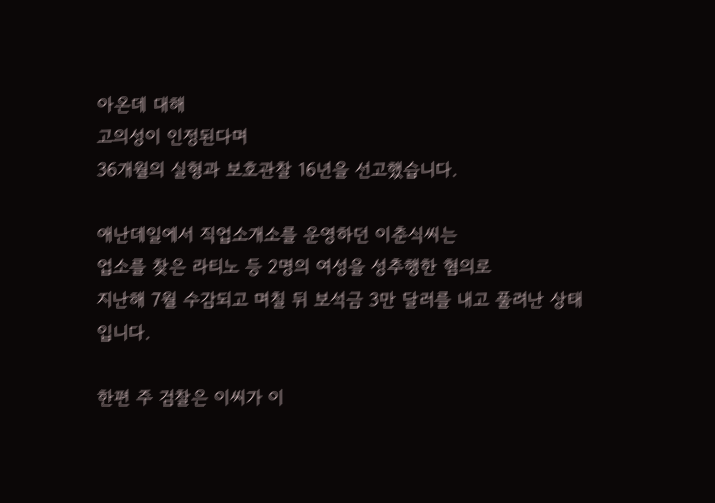아온데 대해
고의성이 인정된다며
36개월의 실형과 보호관찰 16년을 선고했습니다.

애난데일에서 직업소개소를 운영하던 이춘식씨는
업소를 찾은 라티노 등 2명의 여성을 성추행한 혐의로
지난해 7월 수감되고 며칠 뒤 보석금 3만 달러를 내고 풀려난 상태입니다.

한편 주 검찰은 이씨가 이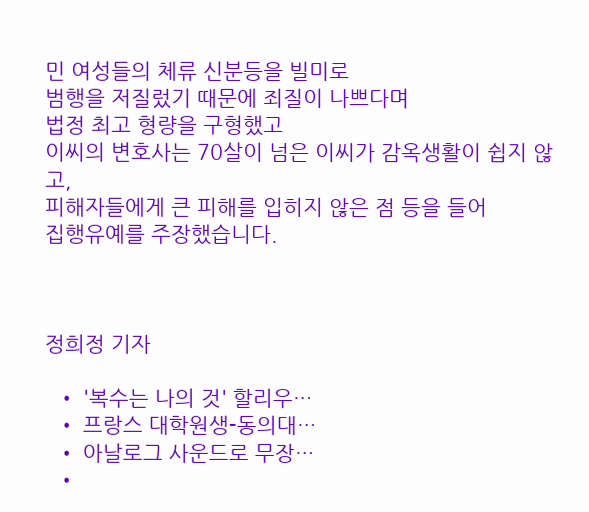민 여성들의 체류 신분등을 빌미로
범행을 저질렀기 때문에 죄질이 나쁘다며
법정 최고 형량을 구형했고
이씨의 변호사는 70살이 넘은 이씨가 감옥생활이 쉽지 않고,
피해자들에게 큰 피해를 입히지 않은 점 등을 들어
집행유예를 주장했습니다.



정희정 기자

  • '복수는 나의 것' 할리우…
  • 프랑스 대학원생-동의대…
  • 아날로그 사운드로 무장…
  •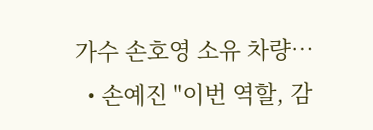가수 손호영 소유 차량…
  • 손예진 "이번 역할, 감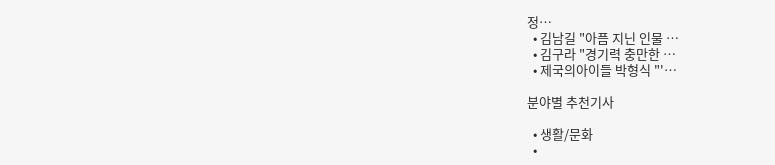정…
  • 김남길 "아픔 지닌 인물 …
  • 김구라 "경기력 충만한 …
  • 제국의아이들 박형식 "'…

분야별 추천기사

  • 생활/문화
  •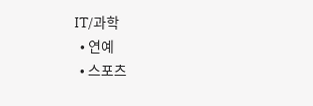IT/과학
  • 연예
  • 스포츠